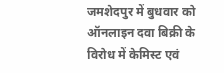जमशेदपुर में बुधवार को ऑनलाइन दवा बिक्री के विरोध में केमिस्ट एवं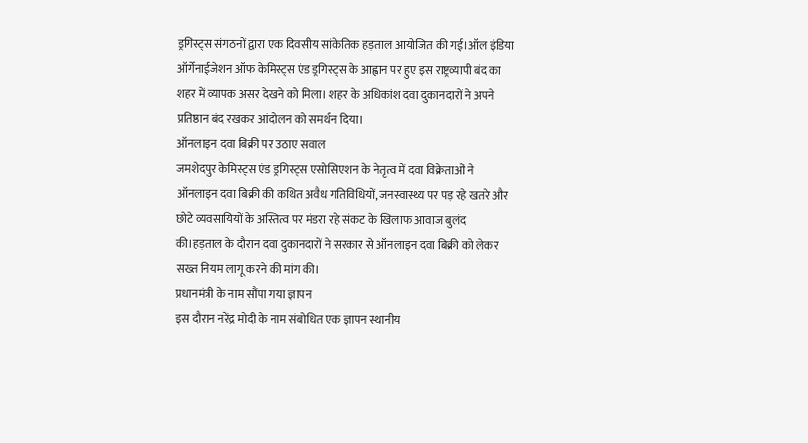ड्रगिस्ट्स संगठनों द्वारा एक दिवसीय सांकेतिक हड़ताल आयोजित की गई।ऑल इंडिया ऑर्गेनाईजेशन ऑफ केमिस्ट्स एंड ड्रगिस्ट्स के आह्वान पर हुए इस राष्ट्रव्यापी बंद का शहर में व्यापक असर देखने को मिला। शहर के अधिकांश दवा दुकानदारों ने अपने प्रतिष्ठान बंद रखकर आंदोलन को समर्थन दिया।
ऑनलाइन दवा बिक्री पर उठाए सवाल
जमशेदपुर केमिस्ट्स एंड ड्रगिस्ट्स एसोसिएशन के नेतृत्व में दवा विक्रेताओं ने ऑनलाइन दवा बिक्री की कथित अवैध गतिविधियों, जनस्वास्थ्य पर पड़ रहे खतरे और छोटे व्यवसायियों के अस्तित्व पर मंडरा रहे संकट के खिलाफ आवाज बुलंद की।हड़ताल के दौरान दवा दुकानदारों ने सरकार से ऑनलाइन दवा बिक्री को लेकर सख्त नियम लागू करने की मांग की।
प्रधानमंत्री के नाम सौंपा गया ज्ञापन
इस दौरान नरेंद्र मोदी के नाम संबोधित एक ज्ञापन स्थानीय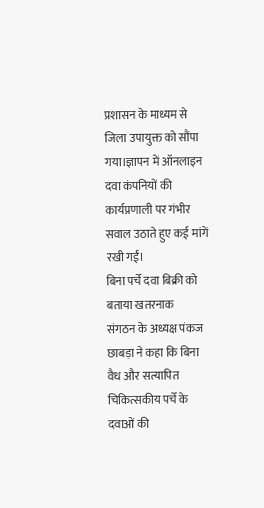प्रशासन के माध्यम से जिला उपायुक्त को सौंपा गया।ज्ञापन में ऑनलाइन दवा कंपनियों की कार्यप्रणाली पर गंभीर सवाल उठाते हुए कई मांगें रखी गईं।
बिना पर्चे दवा बिक्री को बताया खतरनाक
संगठन के अध्यक्ष पंकज छाबड़ा ने कहा कि बिना वैध और सत्यापित चिकित्सकीय पर्चे के दवाओं की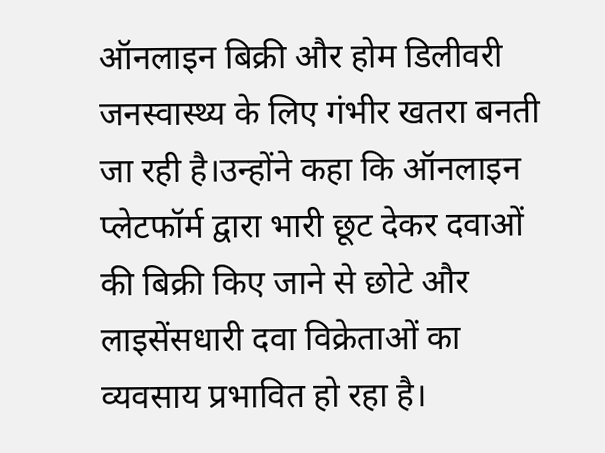ऑनलाइन बिक्री और होम डिलीवरी जनस्वास्थ्य के लिए गंभीर खतरा बनती जा रही है।उन्होंने कहा कि ऑनलाइन प्लेटफॉर्म द्वारा भारी छूट देकर दवाओं की बिक्री किए जाने से छोटे और लाइसेंसधारी दवा विक्रेताओं का व्यवसाय प्रभावित हो रहा है।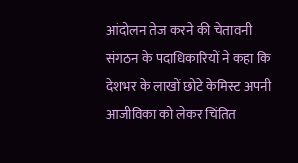आंदोलन तेज करने की चेतावनी
संगठन के पदाधिकारियों ने कहा कि देशभर के लाखों छोटे केमिस्ट अपनी आजीविका को लेकर चिंतित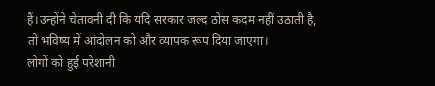हैं।उन्होंने चेतावनी दी कि यदि सरकार जल्द ठोस कदम नहीं उठाती है, तो भविष्य में आंदोलन को और व्यापक रूप दिया जाएगा।
लोगों को हुई परेशानी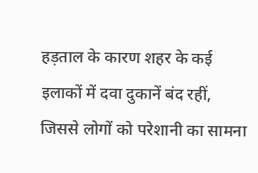हड़ताल के कारण शहर के कई इलाकों में दवा दुकानें बंद रहीं, जिससे लोगों को परेशानी का सामना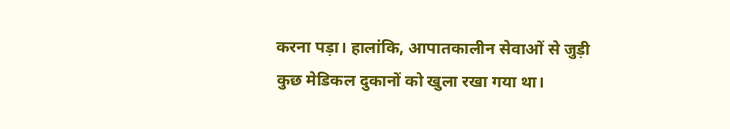करना पड़ा। हालांकि, आपातकालीन सेवाओं से जुड़ी कुछ मेडिकल दुकानों को खुला रखा गया था।